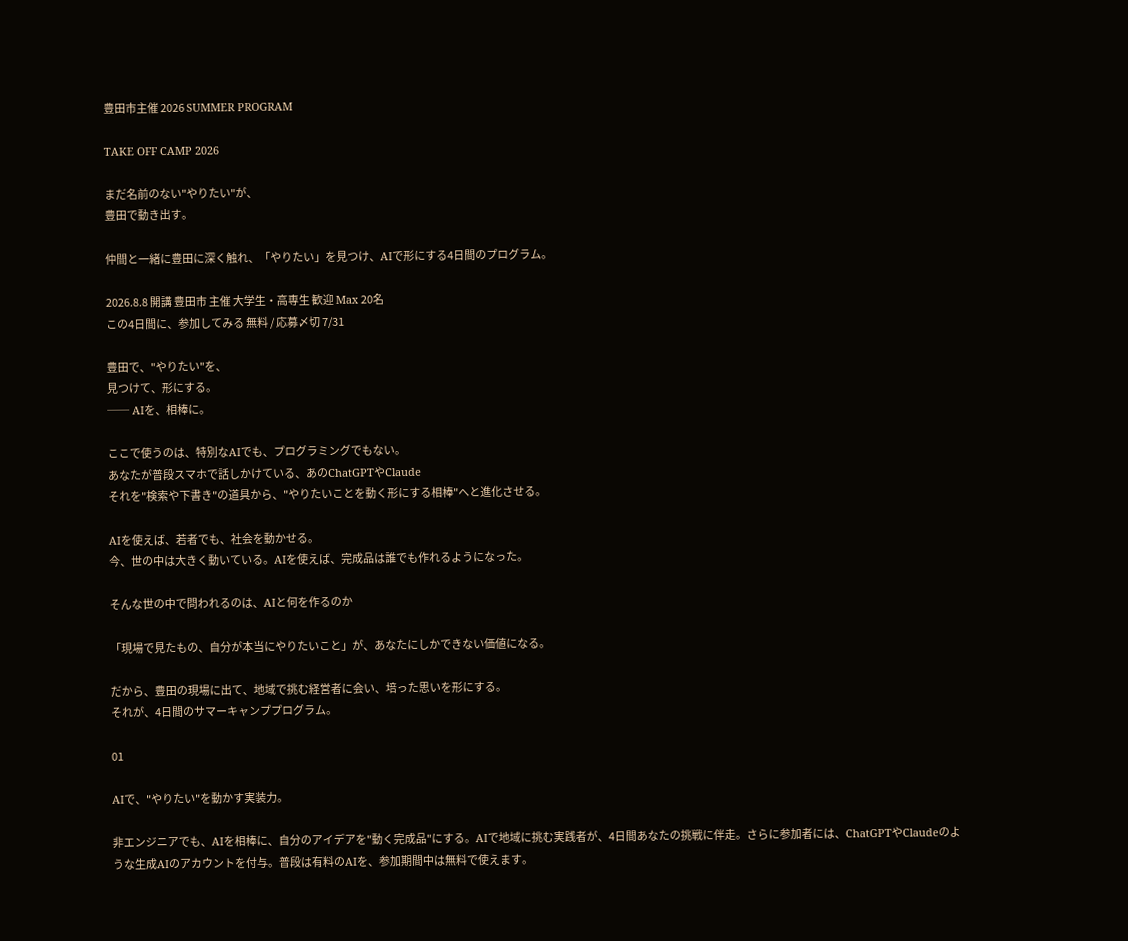豊田市主催 2026 SUMMER PROGRAM

TAKE OFF CAMP 2026

まだ名前のない"やりたい"が、
豊田で動き出す。

仲間と一緒に豊田に深く触れ、「やりたい」を見つけ、AIで形にする4日間のプログラム。

2026.8.8 開講 豊田市 主催 大学生・高専生 歓迎 Max 20名
この4日間に、参加してみる 無料 / 応募〆切 7/31

豊田で、"やりたい"を、
見つけて、形にする。
── AIを、相棒に。

ここで使うのは、特別なAIでも、プログラミングでもない。
あなたが普段スマホで話しかけている、あのChatGPTやClaude
それを"検索や下書き"の道具から、"やりたいことを動く形にする相棒"へと進化させる。

AIを使えば、若者でも、社会を動かせる。
今、世の中は大きく動いている。AIを使えば、完成品は誰でも作れるようになった。

そんな世の中で問われるのは、AIと何を作るのか

「現場で見たもの、自分が本当にやりたいこと」が、あなたにしかできない価値になる。

だから、豊田の現場に出て、地域で挑む経営者に会い、培った思いを形にする。
それが、4日間のサマーキャンププログラム。

01

AIで、"やりたい"を動かす実装力。

非エンジニアでも、AIを相棒に、自分のアイデアを"動く完成品"にする。AIで地域に挑む実践者が、4日間あなたの挑戦に伴走。さらに参加者には、ChatGPTやClaudeのような生成AIのアカウントを付与。普段は有料のAIを、参加期間中は無料で使えます。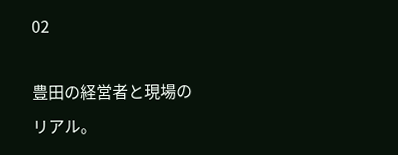02

豊田の経営者と現場のリアル。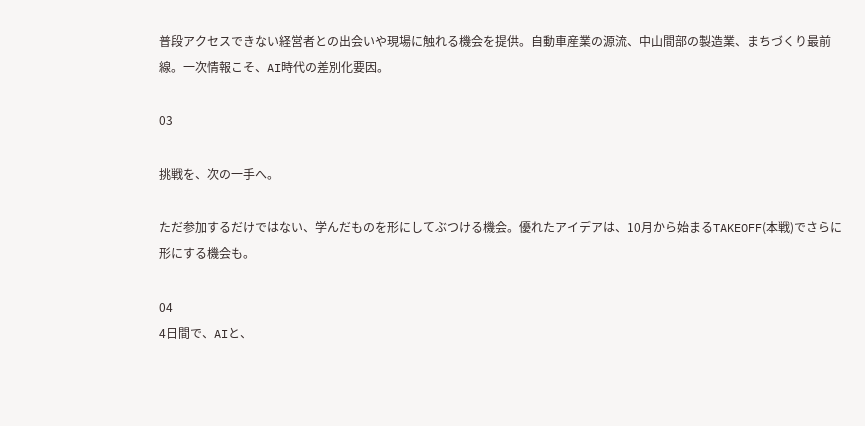普段アクセスできない経営者との出会いや現場に触れる機会を提供。自動車産業の源流、中山間部の製造業、まちづくり最前線。一次情報こそ、AI時代の差別化要因。

03

挑戦を、次の一手へ。

ただ参加するだけではない、学んだものを形にしてぶつける機会。優れたアイデアは、10月から始まるTAKEOFF(本戦)でさらに形にする機会も。

04
4日間で、AIと、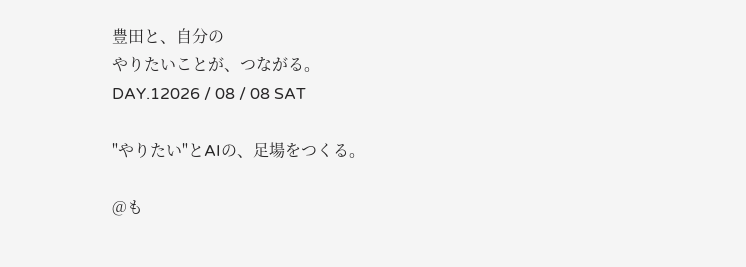豊田と、自分の
やりたいことが、つながる。
DAY.12026 / 08 / 08 SAT

"やりたい"とAIの、足場をつくる。

@も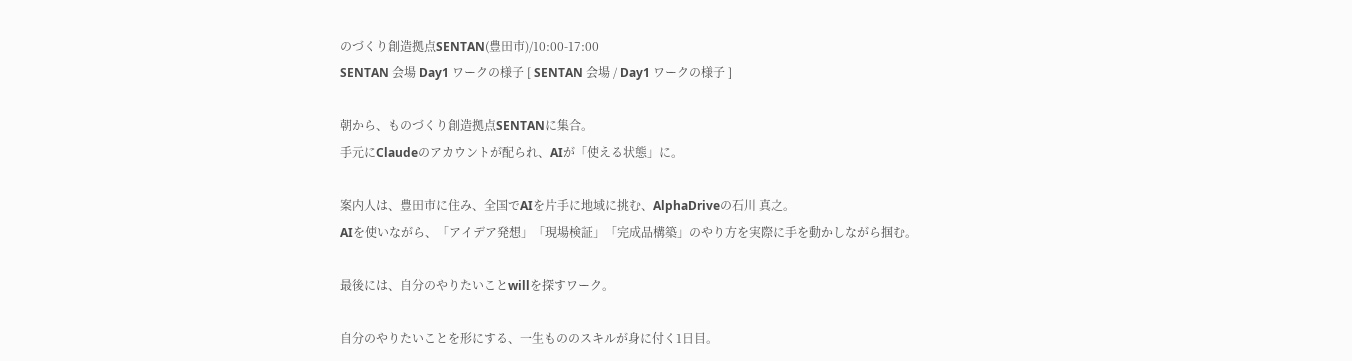のづくり創造拠点SENTAN(豊田市)/10:00-17:00
SENTAN 会場 Day1 ワークの様子 [ SENTAN 会場 / Day1 ワークの様子 ]

朝から、ものづくり創造拠点SENTANに集合。
手元にClaudeのアカウントが配られ、AIが「使える状態」に。

案内人は、豊田市に住み、全国でAIを片手に地域に挑む、AlphaDriveの石川 真之。
AIを使いながら、「アイデア発想」「現場検証」「完成品構築」のやり方を実際に手を動かしながら掴む。

最後には、自分のやりたいことwillを探すワーク。

自分のやりたいことを形にする、一生もののスキルが身に付く1日目。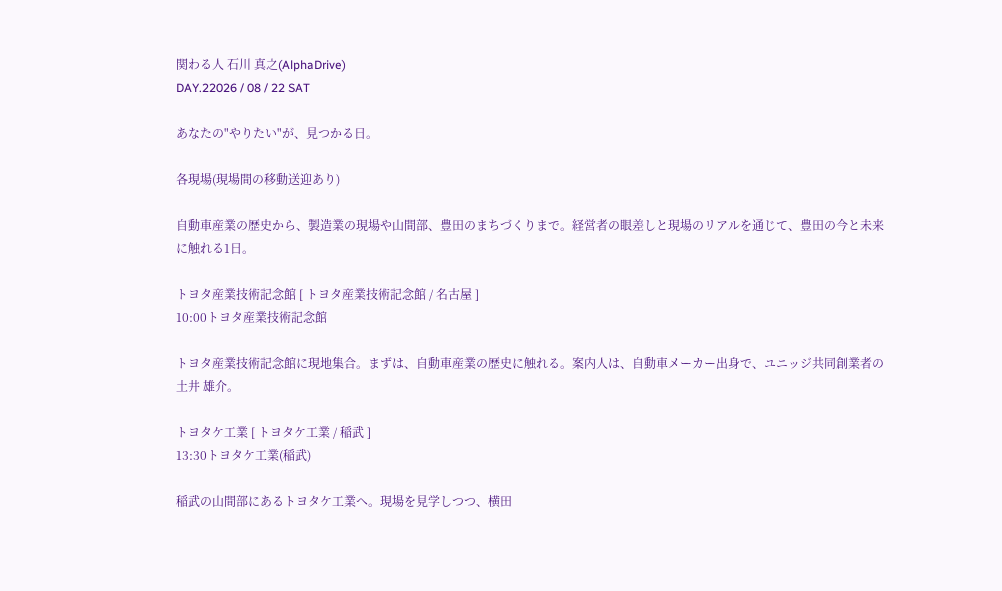関わる人 石川 真之(AlphaDrive)
DAY.22026 / 08 / 22 SAT

あなたの"やりたい"が、見つかる日。

各現場(現場間の移動送迎あり)

自動車産業の歴史から、製造業の現場や山間部、豊田のまちづくりまで。経営者の眼差しと現場のリアルを通じて、豊田の今と未来に触れる1日。

トヨタ産業技術記念館 [ トヨタ産業技術記念館 / 名古屋 ]
10:00トヨタ産業技術記念館

トヨタ産業技術記念館に現地集合。まずは、自動車産業の歴史に触れる。案内人は、自動車メーカー出身で、ユニッジ共同創業者の土井 雄介。

トヨタケ工業 [ トヨタケ工業 / 稲武 ]
13:30トヨタケ工業(稲武)

稲武の山間部にあるトヨタケ工業へ。現場を見学しつつ、横田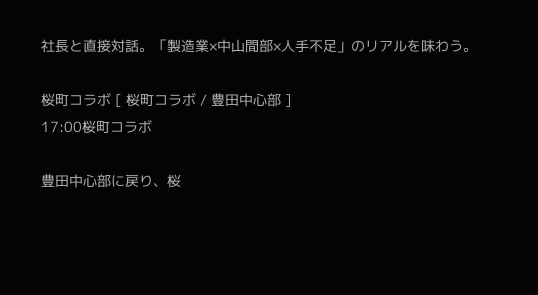社長と直接対話。「製造業×中山間部×人手不足」のリアルを味わう。

桜町コラボ [ 桜町コラボ / 豊田中心部 ]
17:00桜町コラボ

豊田中心部に戻り、桜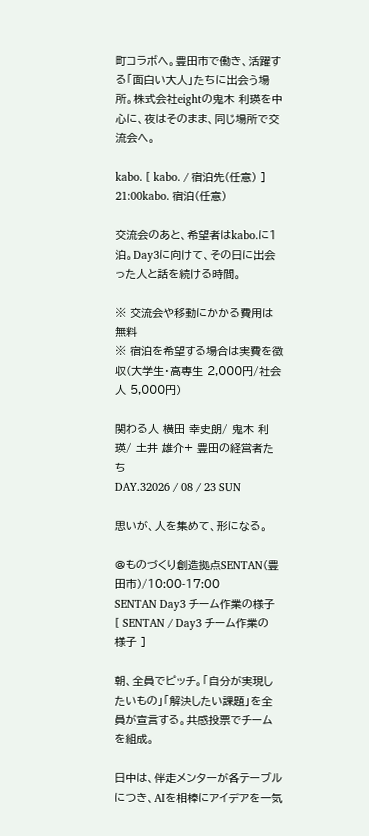町コラボへ。豊田市で働き、活躍する「面白い大人」たちに出会う場所。株式会社eightの鬼木 利瑛を中心に、夜はそのまま、同じ場所で交流会へ。

kabo. [ kabo. / 宿泊先(任意) ]
21:00kabo. 宿泊(任意)

交流会のあと、希望者はkabo.に1泊。Day3に向けて、その日に出会った人と話を続ける時間。

※ 交流会や移動にかかる費用は無料
※ 宿泊を希望する場合は実費を徴収(大学生・高専生 2,000円/社会人 5,000円)

関わる人 横田 幸史朗/ 鬼木 利瑛/ 土井 雄介+ 豊田の経営者たち
DAY.32026 / 08 / 23 SUN

思いが、人を集めて、形になる。

@ものづくり創造拠点SENTAN(豊田市)/10:00-17:00
SENTAN Day3 チーム作業の様子 [ SENTAN / Day3 チーム作業の様子 ]

朝、全員でピッチ。「自分が実現したいもの」「解決したい課題」を全員が宣言する。共感投票でチームを組成。

日中は、伴走メンターが各テーブルにつき、AIを相棒にアイデアを一気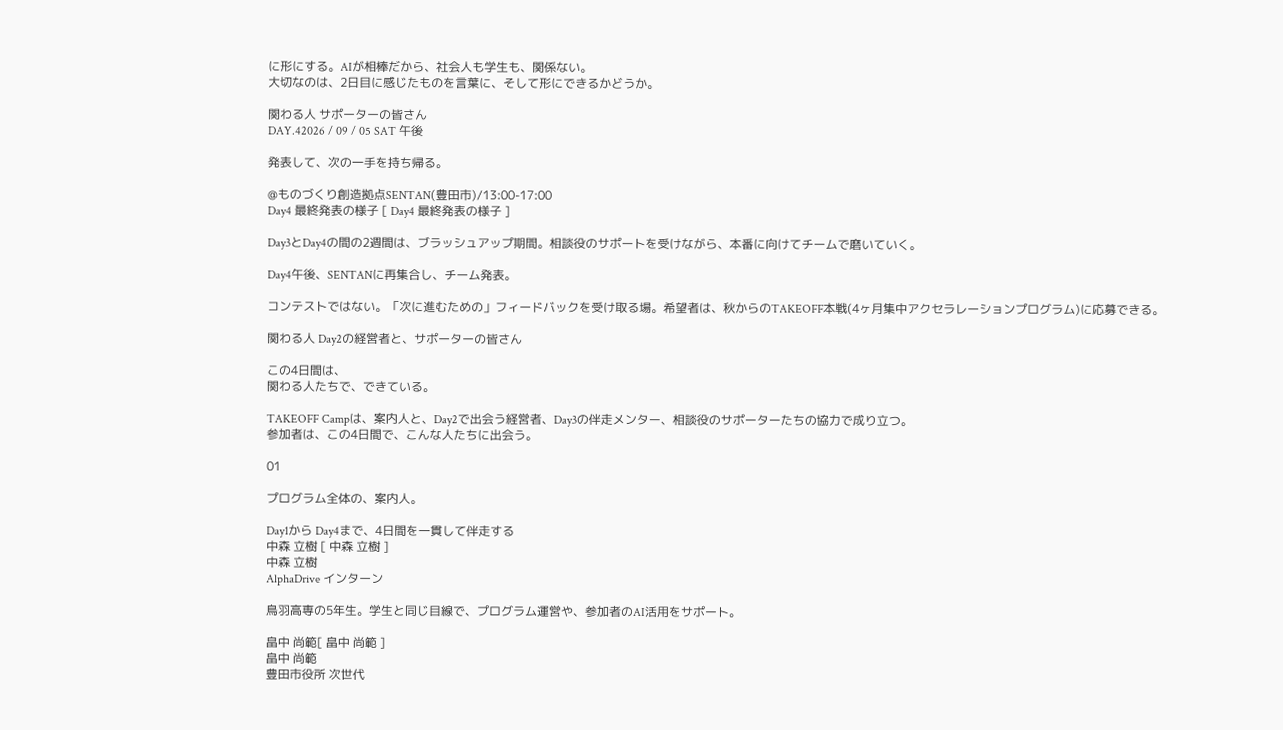に形にする。AIが相棒だから、社会人も学生も、関係ない。
大切なのは、2日目に感じたものを言葉に、そして形にできるかどうか。

関わる人 サポーターの皆さん
DAY.42026 / 09 / 05 SAT 午後

発表して、次の一手を持ち帰る。

@ものづくり創造拠点SENTAN(豊田市)/13:00-17:00
Day4 最終発表の様子 [ Day4 最終発表の様子 ]

Day3とDay4の間の2週間は、ブラッシュアップ期間。相談役のサポートを受けながら、本番に向けてチームで磨いていく。

Day4午後、SENTANに再集合し、チーム発表。

コンテストではない。「次に進むための」フィードバックを受け取る場。希望者は、秋からのTAKEOFF本戦(4ヶ月集中アクセラレーションプログラム)に応募できる。

関わる人 Day2の経営者と、サポーターの皆さん

この4日間は、
関わる人たちで、できている。

TAKEOFF Campは、案内人と、Day2で出会う経営者、Day3の伴走メンター、相談役のサポーターたちの協力で成り立つ。
参加者は、この4日間で、こんな人たちに出会う。

01

プログラム全体の、案内人。

Day1から Day4まで、4日間を一貫して伴走する
中森 立樹 [ 中森 立樹 ]
中森 立樹
AlphaDrive インターン

鳥羽高専の5年生。学生と同じ目線で、プログラム運営や、参加者のAI活用をサポート。

畠中 尚範[ 畠中 尚範 ]
畠中 尚範
豊田市役所 次世代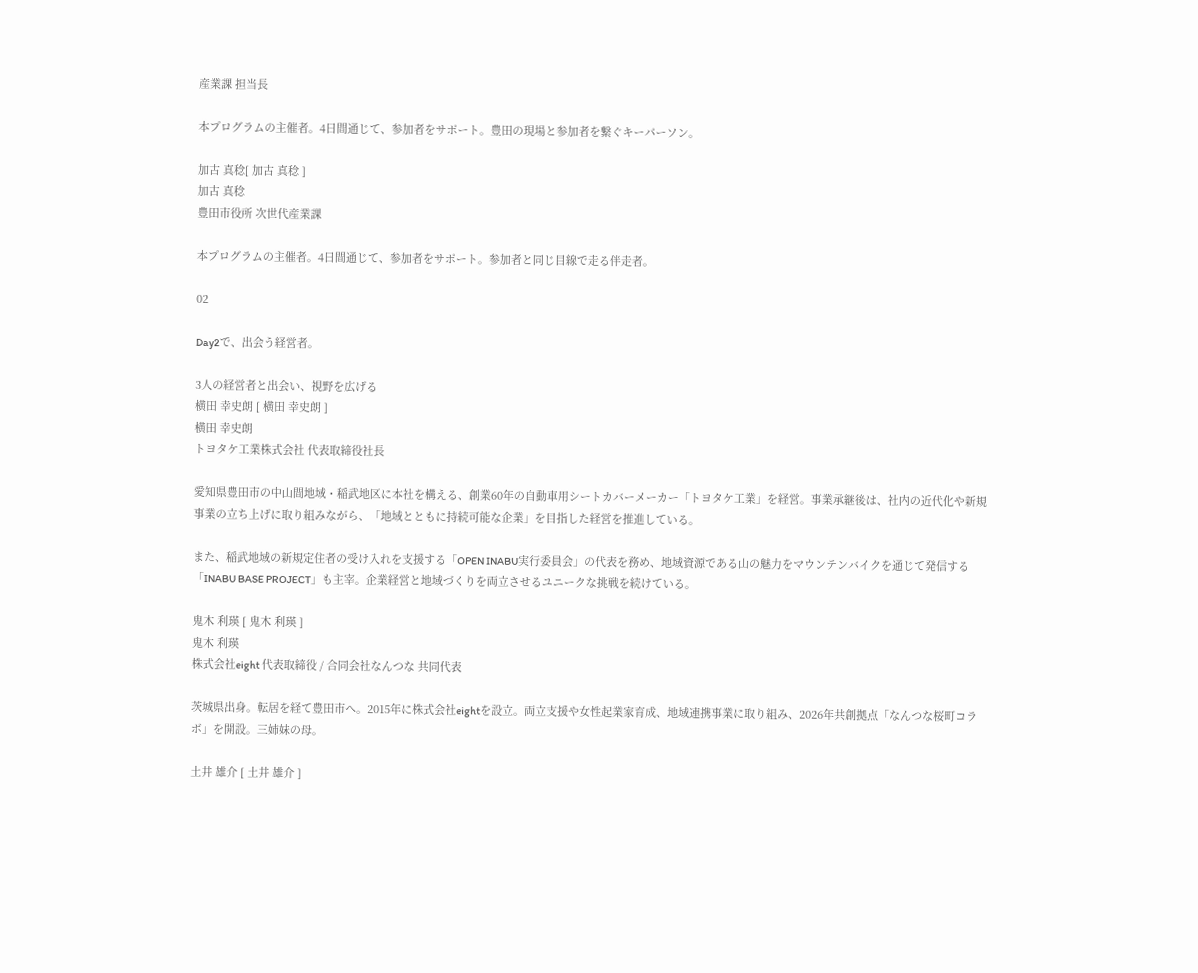産業課 担当長

本プログラムの主催者。4日間通じて、参加者をサポート。豊田の現場と参加者を繋ぐキーパーソン。

加古 真稔[ 加古 真稔 ]
加古 真稔
豊田市役所 次世代産業課

本プログラムの主催者。4日間通じて、参加者をサポート。参加者と同じ目線で走る伴走者。

02

Day2で、出会う経営者。

3人の経営者と出会い、視野を広げる
横田 幸史朗 [ 横田 幸史朗 ]
横田 幸史朗
トヨタケ工業株式会社 代表取締役社長

愛知県豊田市の中山間地域・稲武地区に本社を構える、創業60年の自動車用シートカバーメーカー「トヨタケ工業」を経営。事業承継後は、社内の近代化や新規事業の立ち上げに取り組みながら、「地域とともに持続可能な企業」を目指した経営を推進している。

また、稲武地域の新規定住者の受け入れを支援する「OPEN INABU実行委員会」の代表を務め、地域資源である山の魅力をマウンテンバイクを通じて発信する「INABU BASE PROJECT」も主宰。企業経営と地域づくりを両立させるユニークな挑戦を続けている。

鬼木 利瑛 [ 鬼木 利瑛 ]
鬼木 利瑛
株式会社eight 代表取締役 / 合同会社なんつな 共同代表

茨城県出身。転居を経て豊田市へ。2015年に株式会社eightを設立。両立支援や女性起業家育成、地域連携事業に取り組み、2026年共創拠点「なんつな桜町コラボ」を開設。三姉妹の母。

土井 雄介 [ 土井 雄介 ]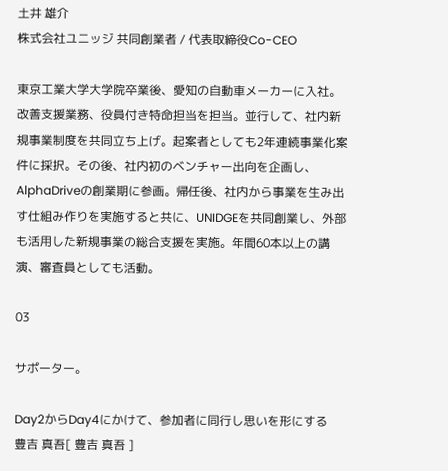土井 雄介
株式会社ユニッジ 共同創業者 / 代表取締役Co-CEO

東京工業大学大学院卒業後、愛知の自動車メーカーに入社。改善支援業務、役員付き特命担当を担当。並行して、社内新規事業制度を共同立ち上げ。起案者としても2年連続事業化案件に採択。その後、社内初のベンチャー出向を企画し、AlphaDriveの創業期に参画。帰任後、社内から事業を生み出す仕組み作りを実施すると共に、UNIDGEを共同創業し、外部も活用した新規事業の総合支援を実施。年間60本以上の講演、審査員としても活動。

03

サポーター。

Day2からDay4にかけて、参加者に同行し思いを形にする
豊吉 真吾[ 豊吉 真吾 ]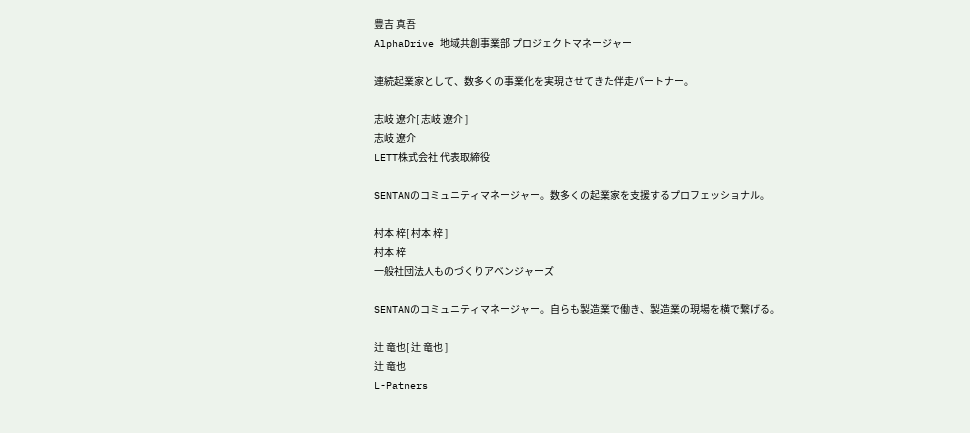豊吉 真吾
AlphaDrive 地域共創事業部 プロジェクトマネージャー

連続起業家として、数多くの事業化を実現させてきた伴走パートナー。

志岐 遼介[ 志岐 遼介 ]
志岐 遼介
LETT株式会社 代表取締役

SENTANのコミュニティマネージャー。数多くの起業家を支援するプロフェッショナル。

村本 梓[ 村本 梓 ]
村本 梓
一般社団法人ものづくりアベンジャーズ

SENTANのコミュニティマネージャー。自らも製造業で働き、製造業の現場を横で繋げる。

辻 竜也[ 辻 竜也 ]
辻 竜也
L-Patners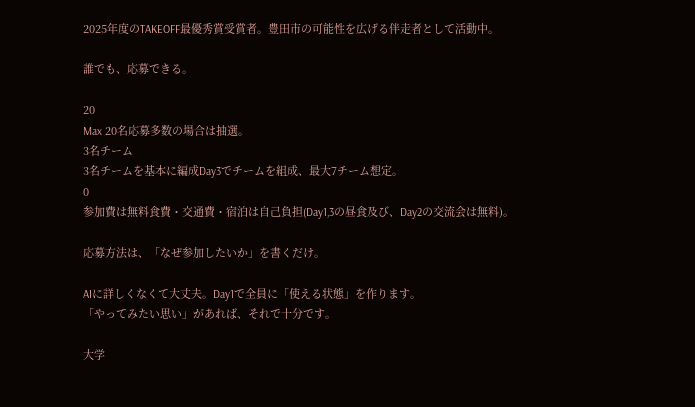2025年度のTAKEOFF最優秀賞受賞者。豊田市の可能性を広げる伴走者として活動中。

誰でも、応募できる。

20
Max 20名応募多数の場合は抽選。
3名チーム
3名チームを基本に編成Day3でチームを組成、最大7チーム想定。
0
参加費は無料食費・交通費・宿泊は自己負担(Day1,3の昼食及び、Day2の交流会は無料)。

応募方法は、「なぜ参加したいか」を書くだけ。

AIに詳しくなくて大丈夫。Day1で全員に「使える状態」を作ります。
「やってみたい思い」があれば、それで十分です。

大学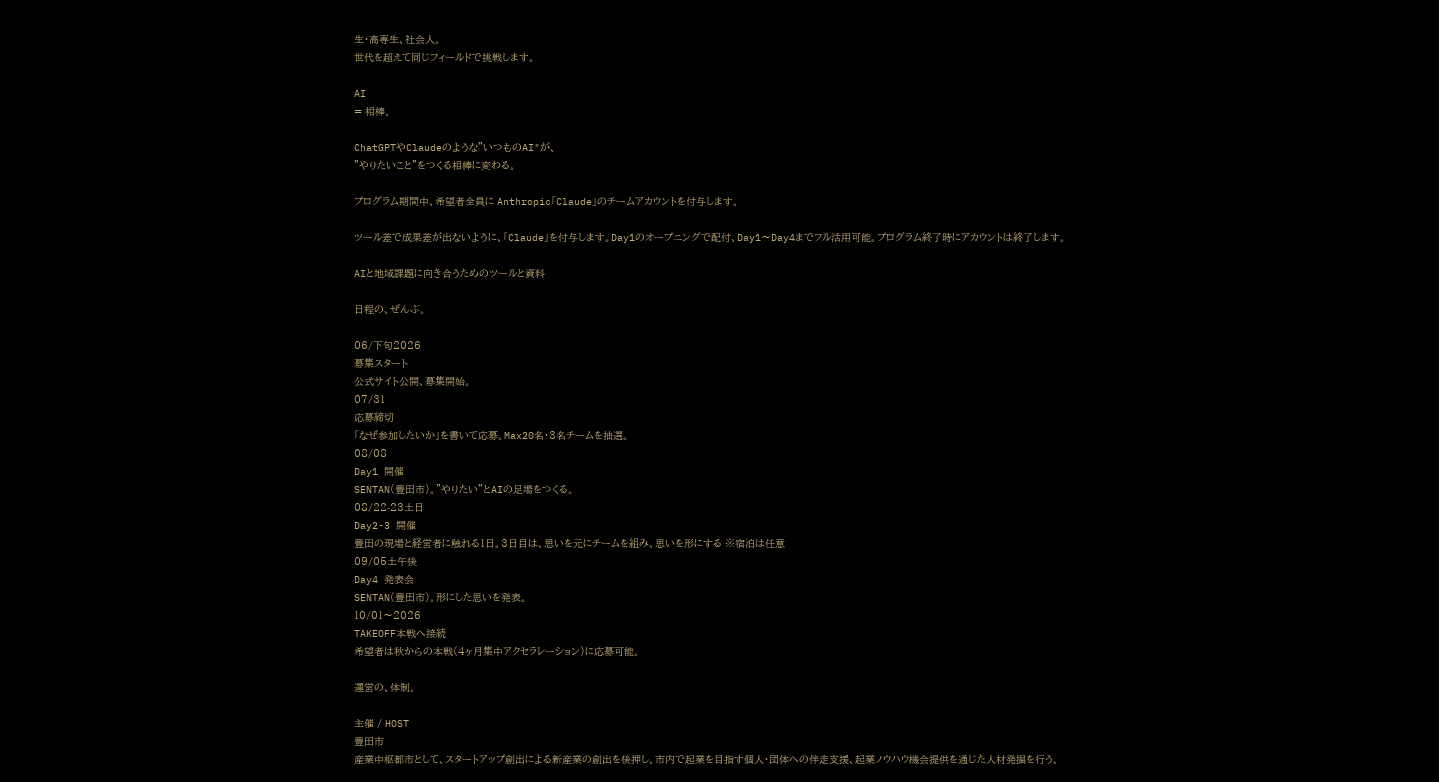生・高専生、社会人。
世代を超えて同じフィールドで挑戦します。

AI
= 相棒。

ChatGPTやClaudeのような"いつものAI"が、
"やりたいこと"をつくる相棒に変わる。

プログラム期間中、希望者全員に Anthropic「Claude」のチームアカウントを付与します。

ツール差で成果差が出ないように、「Claude」を付与します。Day1のオープニングで配付、Day1〜Day4までフル活用可能。プログラム終了時にアカウントは終了します。

AIと地域課題に向き合うためのツールと資料

日程の、ぜんぶ。

06/下旬2026
募集スタート
公式サイト公開、募集開始。
07/31
応募締切
「なぜ参加したいか」を書いて応募。Max20名・3名チームを抽選。
08/08
Day1 開催
SENTAN(豊田市)。"やりたい"とAIの足場をつくる。
08/22-23土日
Day2-3 開催
豊田の現場と経営者に触れる1日。3日目は、思いを元にチームを組み、思いを形にする ※宿泊は任意
09/05土午後
Day4 発表会
SENTAN(豊田市)。形にした思いを発表。
10/01〜2026
TAKEOFF本戦へ接続
希望者は秋からの本戦(4ヶ月集中アクセラレーション)に応募可能。

運営の、体制。

主催 / HOST
豊田市
産業中枢都市として、スタートアップ創出による新産業の創出を後押し。市内で起業を目指す個人・団体への伴走支援、起業ノウハウ機会提供を通じた人材発掘を行う。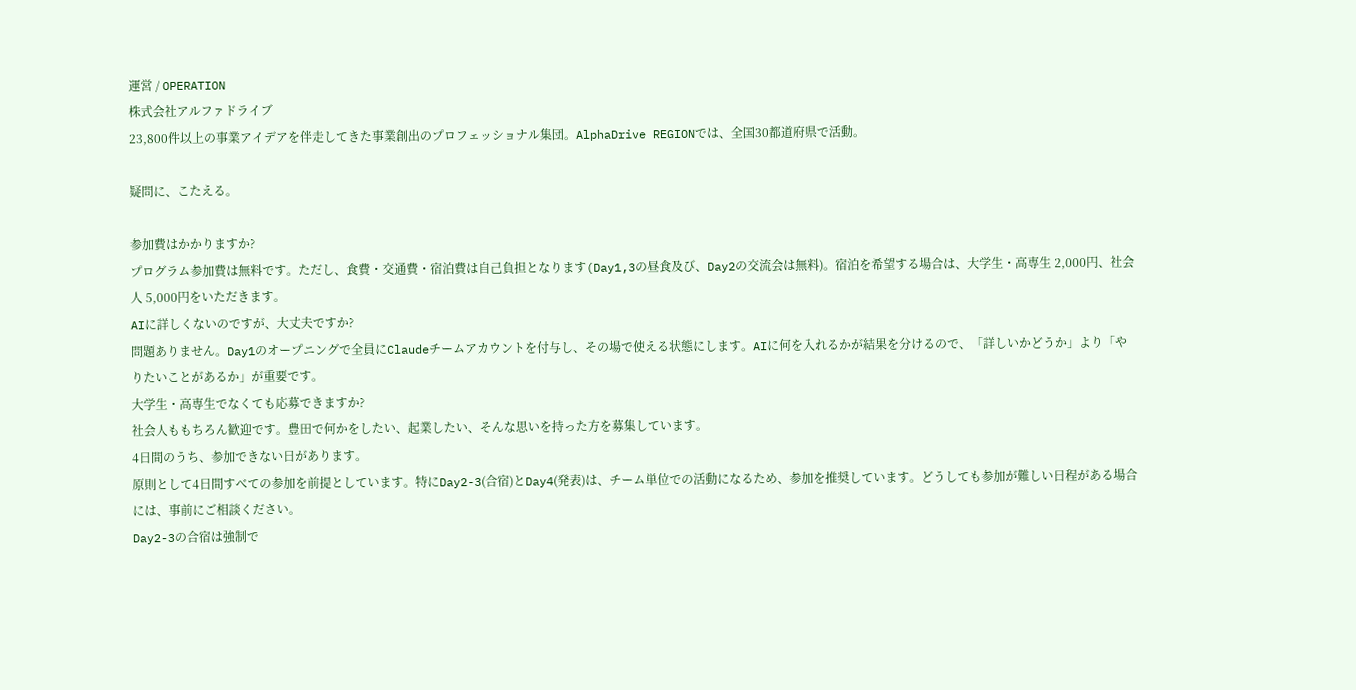運営 / OPERATION
株式会社アルファドライブ
23,800件以上の事業アイデアを伴走してきた事業創出のプロフェッショナル集団。AlphaDrive REGIONでは、全国30都道府県で活動。

疑問に、こたえる。

参加費はかかりますか?
プログラム参加費は無料です。ただし、食費・交通費・宿泊費は自己負担となります(Day1,3の昼食及び、Day2の交流会は無料)。宿泊を希望する場合は、大学生・高専生 2,000円、社会人 5,000円をいただきます。
AIに詳しくないのですが、大丈夫ですか?
問題ありません。Day1のオープニングで全員にClaudeチームアカウントを付与し、その場で使える状態にします。AIに何を入れるかが結果を分けるので、「詳しいかどうか」より「やりたいことがあるか」が重要です。
大学生・高専生でなくても応募できますか?
社会人ももちろん歓迎です。豊田で何かをしたい、起業したい、そんな思いを持った方を募集しています。
4日間のうち、参加できない日があります。
原則として4日間すべての参加を前提としています。特にDay2-3(合宿)とDay4(発表)は、チーム単位での活動になるため、参加を推奨しています。どうしても参加が難しい日程がある場合には、事前にご相談ください。
Day2-3の合宿は強制で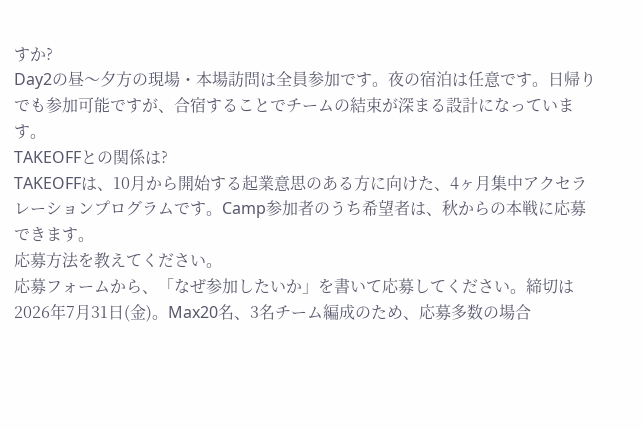すか?
Day2の昼〜夕方の現場・本場訪問は全員参加です。夜の宿泊は任意です。日帰りでも参加可能ですが、合宿することでチームの結束が深まる設計になっています。
TAKEOFFとの関係は?
TAKEOFFは、10月から開始する起業意思のある方に向けた、4ヶ月集中アクセラレーションプログラムです。Camp参加者のうち希望者は、秋からの本戦に応募できます。
応募方法を教えてください。
応募フォームから、「なぜ参加したいか」を書いて応募してください。締切は2026年7月31日(金)。Max20名、3名チーム編成のため、応募多数の場合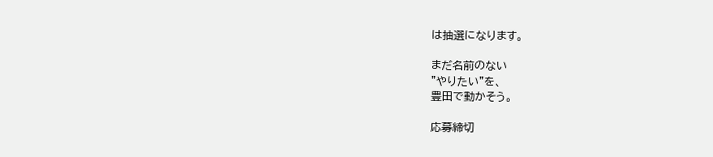は抽選になります。

まだ名前のない
"やりたい"を、
豊田で動かそう。

応募締切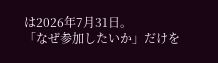は2026年7月31日。
「なぜ参加したいか」だけを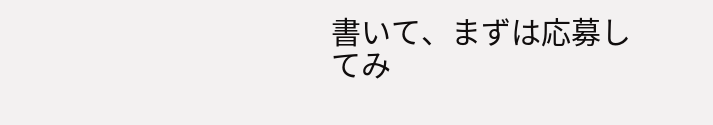書いて、まずは応募してみ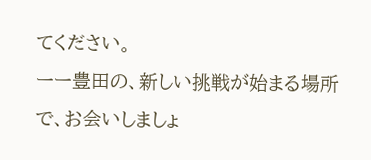てください。
ーー豊田の、新しい挑戦が始まる場所で、お会いしましょ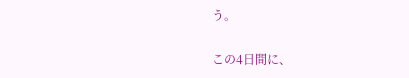う。

この4日間に、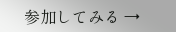参加してみる →